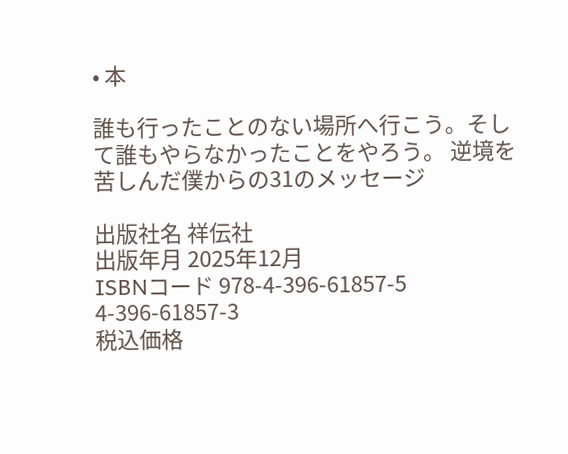• 本

誰も行ったことのない場所へ行こう。そして誰もやらなかったことをやろう。 逆境を苦しんだ僕からの31のメッセージ

出版社名 祥伝社
出版年月 2025年12月
ISBNコード 978-4-396-61857-5
4-396-61857-3
税込価格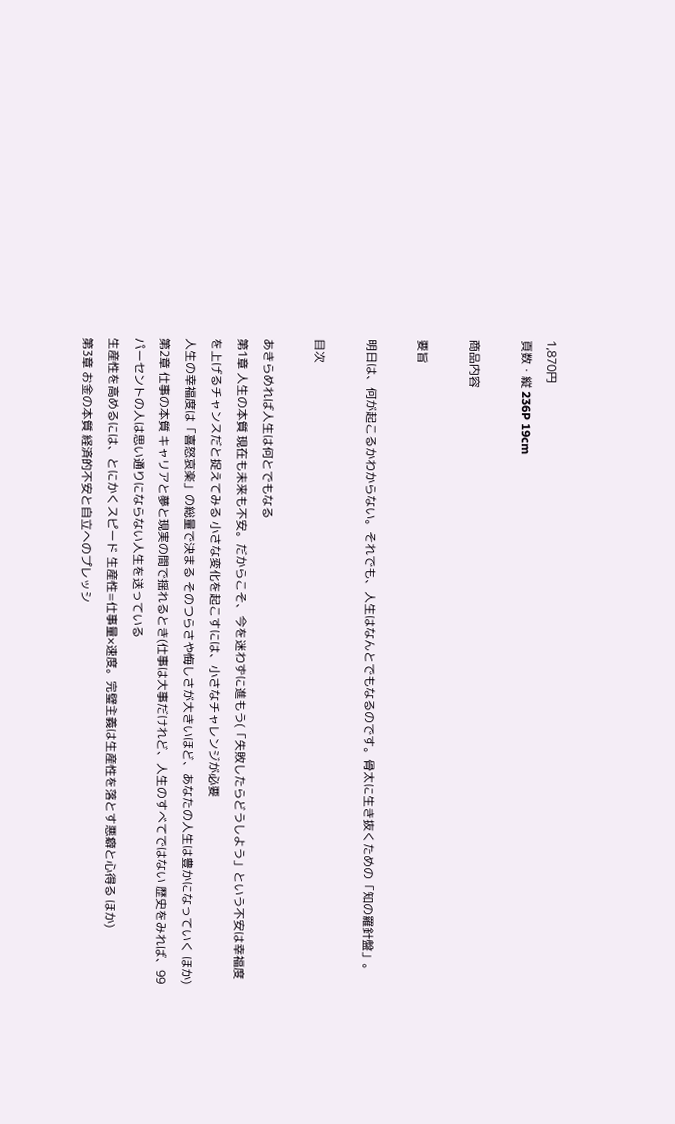1,870円
頁数・縦 236P 19cm

商品内容

要旨

明日は、何が起こるかわからない。それでも、人生はなんとでもなるのです。骨太に生き抜くための「知の羅針盤」。

目次

あきらめれば人生は何とでもなる
第1章 人生の本質 現在も未来も不安。だからこそ、今を迷わずに進もう(「失敗したらどうしよう」という不安は幸福度を上げるチャンスだと捉えてみる 小さな変化を起こすには、小さなチャレンジが必要
人生の幸福度は「喜怒哀楽」の総量で決まる そのつらさや悔しさが大きいほど、あなたの人生は豊かになっていく ほか)
第2章 仕事の本質 キャリアと夢と現実の間で揺れるとき(仕事は大事だけれど、人生のすべてではない 歴史をみれば、99パーセントの人は思い通りにならない人生を送っている
生産性を高めるには、とにかくスピード 生産性=仕事量×速度。完璧主義は生産性を落とす悪癖と心得る ほか)
第3章 お金の本質 経済的不安と自立へのプレッシ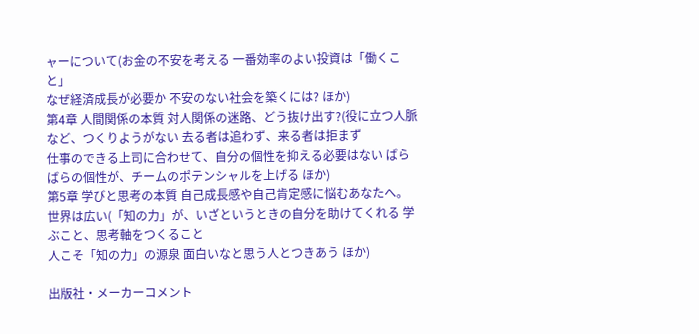ャーについて(お金の不安を考える 一番効率のよい投資は「働くこと」
なぜ経済成長が必要か 不安のない社会を築くには? ほか)
第4章 人間関係の本質 対人関係の迷路、どう抜け出す?(役に立つ人脈など、つくりようがない 去る者は追わず、来る者は拒まず
仕事のできる上司に合わせて、自分の個性を抑える必要はない ばらばらの個性が、チームのポテンシャルを上げる ほか)
第5章 学びと思考の本質 自己成長感や自己肯定感に悩むあなたへ。世界は広い(「知の力」が、いざというときの自分を助けてくれる 学ぶこと、思考軸をつくること
人こそ「知の力」の源泉 面白いなと思う人とつきあう ほか)

出版社・メーカーコメント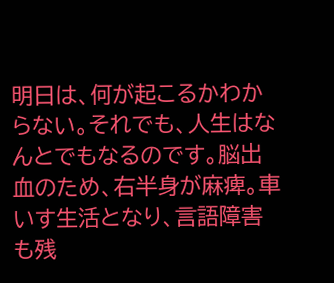明日は、何が起こるかわからない。それでも、人生はなんとでもなるのです。脳出血のため、右半身が麻痺。車いす生活となり、言語障害も残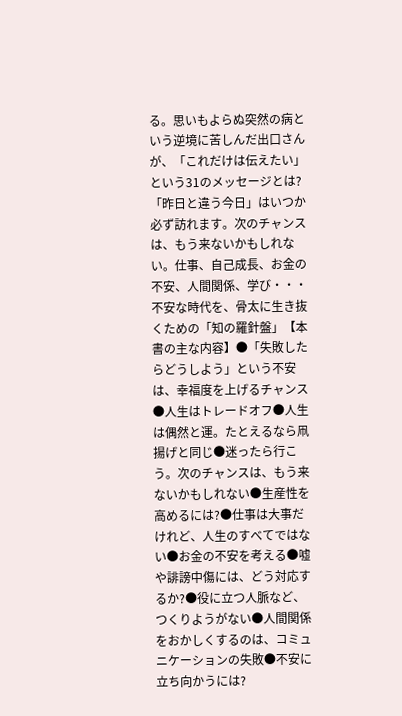る。思いもよらぬ突然の病という逆境に苦しんだ出口さんが、「これだけは伝えたい」という31のメッセージとは?「昨日と違う今日」はいつか必ず訪れます。次のチャンスは、もう来ないかもしれない。仕事、自己成長、お金の不安、人間関係、学び・・・不安な時代を、骨太に生き抜くための「知の羅針盤」【本書の主な内容】●「失敗したらどうしよう」という不安は、幸福度を上げるチャンス●人生はトレードオフ●人生は偶然と運。たとえるなら凧揚げと同じ●迷ったら行こう。次のチャンスは、もう来ないかもしれない●生産性を高めるには?●仕事は大事だけれど、人生のすべてではない●お金の不安を考える●嘘や誹謗中傷には、どう対応するか?●役に立つ人脈など、つくりようがない●人間関係をおかしくするのは、コミュニケーションの失敗●不安に立ち向かうには?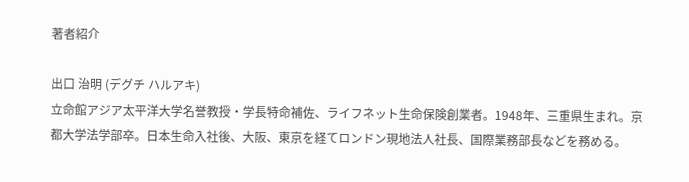著者紹介

出口 治明 (デグチ ハルアキ)
立命館アジア太平洋大学名誉教授・学長特命補佐、ライフネット生命保険創業者。1948年、三重県生まれ。京都大学法学部卒。日本生命入社後、大阪、東京を経てロンドン現地法人社長、国際業務部長などを務める。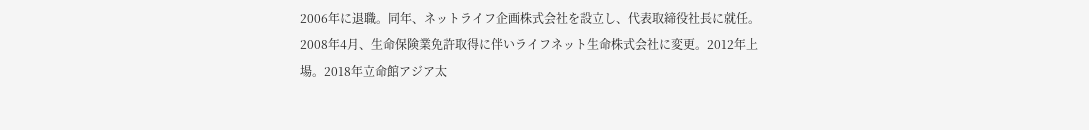2006年に退職。同年、ネットライフ企画株式会社を設立し、代表取締役社長に就任。2008年4月、生命保険業免許取得に伴いライフネット生命株式会社に変更。2012年上場。2018年立命館アジア太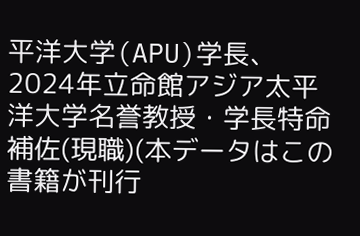平洋大学(APU)学長、2024年立命館アジア太平洋大学名誉教授・学長特命補佐(現職)(本データはこの書籍が刊行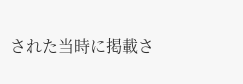された当時に掲載さ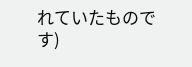れていたものです)